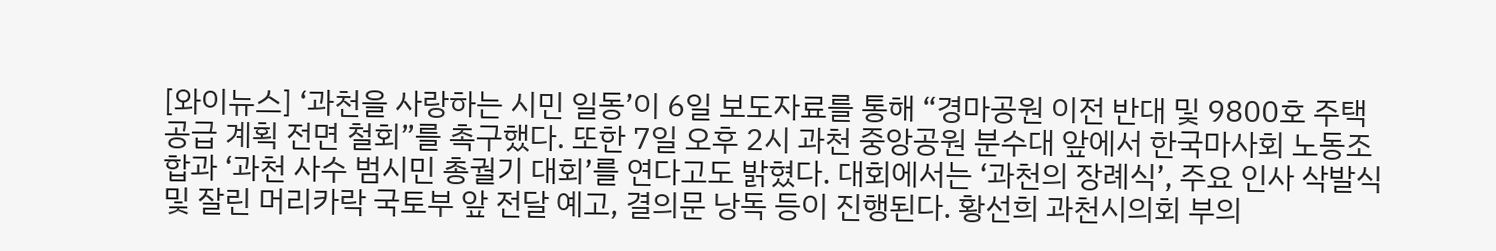[와이뉴스] ‘과천을 사랑하는 시민 일동’이 6일 보도자료를 통해 “경마공원 이전 반대 및 9800호 주택 공급 계획 전면 철회”를 촉구했다. 또한 7일 오후 2시 과천 중앙공원 분수대 앞에서 한국마사회 노동조합과 ‘과천 사수 범시민 총궐기 대회’를 연다고도 밝혔다. 대회에서는 ‘과천의 장례식’, 주요 인사 삭발식 및 잘린 머리카락 국토부 앞 전달 예고, 결의문 낭독 등이 진행된다. 황선희 과천시의회 부의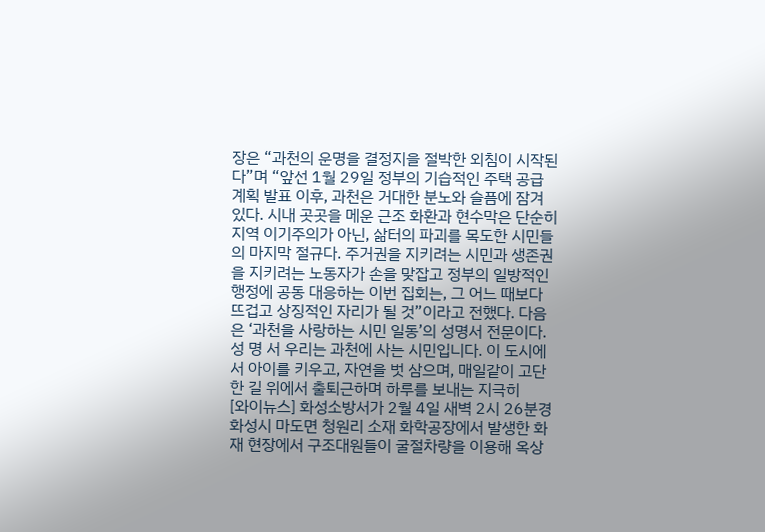장은 “과천의 운명을 결정지을 절박한 외침이 시작된다”며 “앞선 1월 29일 정부의 기습적인 주택 공급 계획 발표 이후, 과천은 거대한 분노와 슬픔에 잠겨 있다. 시내 곳곳을 메운 근조 화환과 현수막은 단순히 지역 이기주의가 아닌, 삶터의 파괴를 목도한 시민들의 마지막 절규다. 주거권을 지키려는 시민과 생존권을 지키려는 노동자가 손을 맞잡고 정부의 일방적인 행정에 공동 대응하는 이번 집회는, 그 어느 때보다 뜨겁고 상징적인 자리가 될 것”이라고 전했다. 다음은 ‘과천을 사랑하는 시민 일동’의 성명서 전문이다. 성 명 서 우리는 과천에 사는 시민입니다. 이 도시에서 아이를 키우고, 자연을 벗 삼으며, 매일같이 고단한 길 위에서 출퇴근하며 하루를 보내는 지극히
[와이뉴스] 화성소방서가 2월 4일 새벽 2시 26분경 화성시 마도면 청원리 소재 화학공장에서 발생한 화재 현장에서 구조대원들이 굴절차량을 이용해 옥상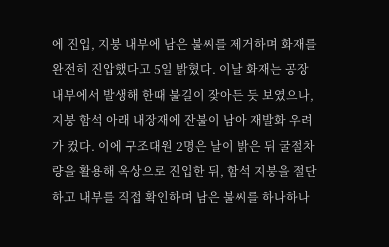에 진입, 지붕 내부에 남은 불씨를 제거하며 화재를 완전히 진압했다고 5일 밝혔다. 이날 화재는 공장 내부에서 발생해 한때 불길이 잦아든 듯 보였으나, 지붕 함석 아래 내장재에 잔불이 남아 재발화 우려가 컸다. 이에 구조대원 2명은 날이 밝은 뒤 굴절차량을 활용해 옥상으로 진입한 뒤, 함석 지붕을 절단하고 내부를 직접 확인하며 남은 불씨를 하나하나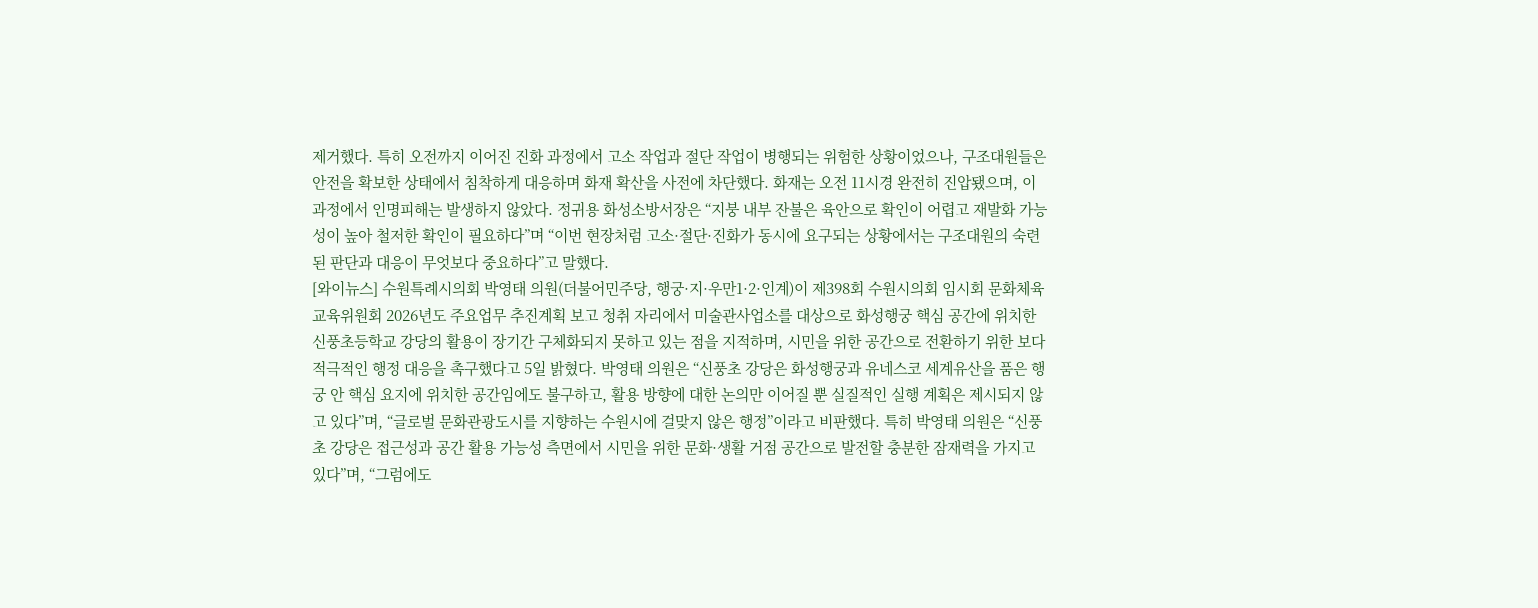제거했다. 특히 오전까지 이어진 진화 과정에서 고소 작업과 절단 작업이 병행되는 위험한 상황이었으나, 구조대원들은 안전을 확보한 상태에서 침착하게 대응하며 화재 확산을 사전에 차단했다. 화재는 오전 11시경 완전히 진압됐으며, 이 과정에서 인명피해는 발생하지 않았다. 정귀용 화성소방서장은 “지붕 내부 잔불은 육안으로 확인이 어렵고 재발화 가능성이 높아 철저한 확인이 필요하다”며 “이번 현장처럼 고소·절단·진화가 동시에 요구되는 상황에서는 구조대원의 숙련된 판단과 대응이 무엇보다 중요하다”고 말했다.
[와이뉴스] 수원특례시의회 박영태 의원(더불어민주당, 행궁·지·우만1·2·인계)이 제398회 수원시의회 임시회 문화체육교육위원회 2026년도 주요업무 추진계획 보고 청취 자리에서 미술관사업소를 대상으로 화성행궁 핵심 공간에 위치한 신풍초등학교 강당의 활용이 장기간 구체화되지 못하고 있는 점을 지적하며, 시민을 위한 공간으로 전환하기 위한 보다 적극적인 행정 대응을 촉구했다고 5일 밝혔다. 박영태 의원은 “신풍초 강당은 화성행궁과 유네스코 세계유산을 품은 행궁 안 핵심 요지에 위치한 공간임에도 불구하고, 활용 방향에 대한 논의만 이어질 뿐 실질적인 실행 계획은 제시되지 않고 있다”며, “글로벌 문화관광도시를 지향하는 수원시에 걸맞지 않은 행정”이라고 비판했다. 특히 박영태 의원은 “신풍초 강당은 접근성과 공간 활용 가능성 측면에서 시민을 위한 문화·생활 거점 공간으로 발전할 충분한 잠재력을 가지고 있다”며, “그럼에도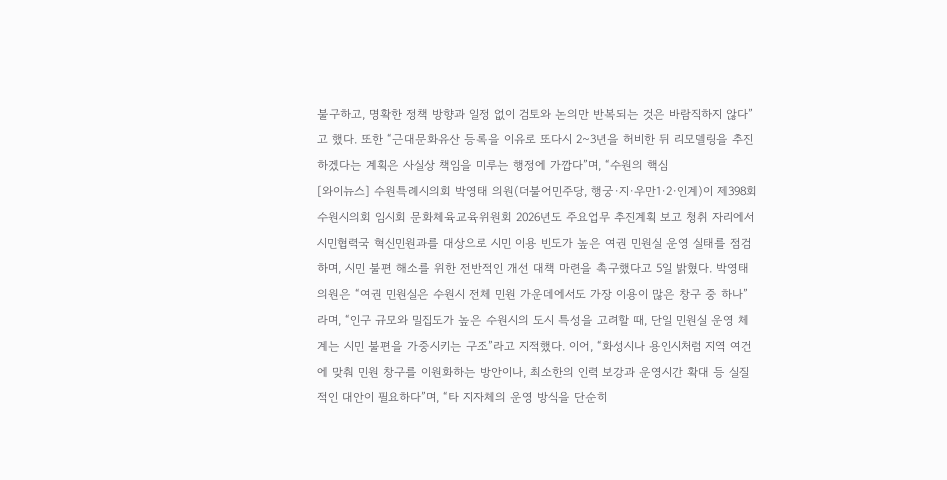불구하고, 명확한 정책 방향과 일정 없이 검토와 논의만 반복되는 것은 바람직하지 않다”고 했다. 또한 “근대문화유산 등록을 이유로 또다시 2~3년을 허비한 뒤 리모델링을 추진하겠다는 계획은 사실상 책임을 미루는 행정에 가깝다”며, “수원의 핵심
[와이뉴스] 수원특례시의회 박영태 의원(더불어민주당, 행궁·지·우만1·2·인계)이 제398회 수원시의회 임시회 문화체육교육위원회 2026년도 주요업무 추진계획 보고 청취 자리에서 시민협력국 혁신민원과를 대상으로 시민 이용 빈도가 높은 여권 민원실 운영 실태를 점검하며, 시민 불편 해소를 위한 전반적인 개선 대책 마련을 촉구했다고 5일 밝혔다. 박영태 의원은 “여권 민원실은 수원시 전체 민원 가운데에서도 가장 이용이 많은 창구 중 하나”라며, “인구 규모와 밀집도가 높은 수원시의 도시 특성을 고려할 때, 단일 민원실 운영 체계는 시민 불편을 가중시키는 구조”라고 지적했다. 이어, “화성시나 용인시처럼 지역 여건에 맞춰 민원 창구를 이원화하는 방안이나, 최소한의 인력 보강과 운영시간 확대 등 실질적인 대안이 필요하다”며, “타 지자체의 운영 방식을 단순히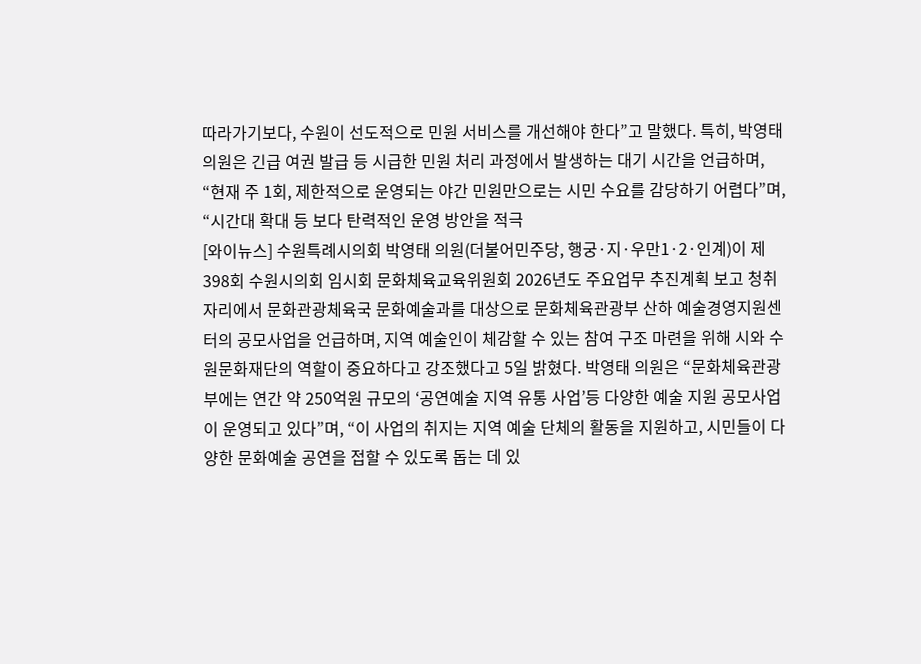따라가기보다, 수원이 선도적으로 민원 서비스를 개선해야 한다”고 말했다. 특히, 박영태 의원은 긴급 여권 발급 등 시급한 민원 처리 과정에서 발생하는 대기 시간을 언급하며, “현재 주 1회, 제한적으로 운영되는 야간 민원만으로는 시민 수요를 감당하기 어렵다”며, “시간대 확대 등 보다 탄력적인 운영 방안을 적극
[와이뉴스] 수원특례시의회 박영태 의원(더불어민주당, 행궁·지·우만1·2·인계)이 제398회 수원시의회 임시회 문화체육교육위원회 2026년도 주요업무 추진계획 보고 청취 자리에서 문화관광체육국 문화예술과를 대상으로 문화체육관광부 산하 예술경영지원센터의 공모사업을 언급하며, 지역 예술인이 체감할 수 있는 참여 구조 마련을 위해 시와 수원문화재단의 역할이 중요하다고 강조했다고 5일 밝혔다. 박영태 의원은 “문화체육관광부에는 연간 약 250억원 규모의 ‘공연예술 지역 유통 사업’등 다양한 예술 지원 공모사업이 운영되고 있다”며, “이 사업의 취지는 지역 예술 단체의 활동을 지원하고, 시민들이 다양한 문화예술 공연을 접할 수 있도록 돕는 데 있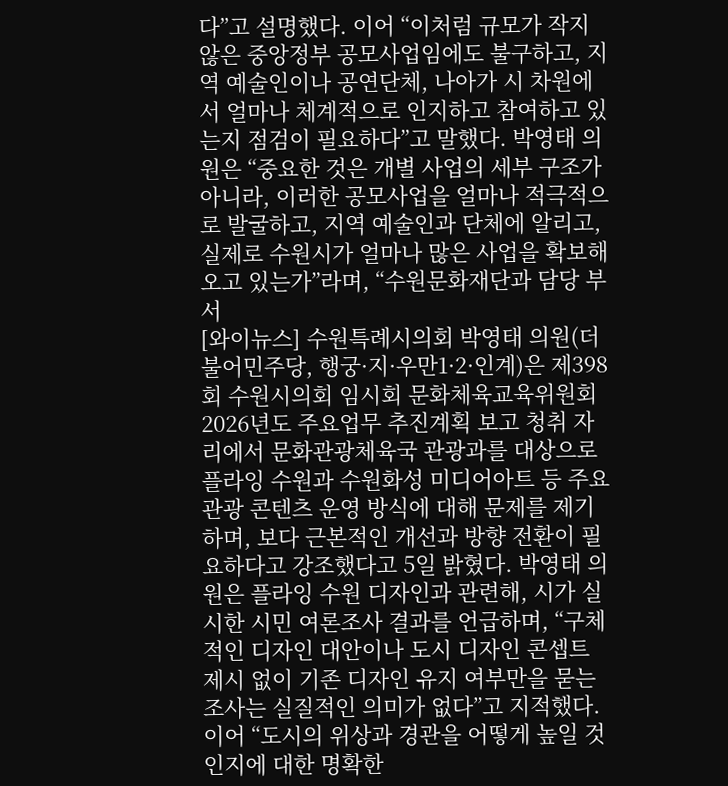다”고 설명했다. 이어 “이처럼 규모가 작지 않은 중앙정부 공모사업임에도 불구하고, 지역 예술인이나 공연단체, 나아가 시 차원에서 얼마나 체계적으로 인지하고 참여하고 있는지 점검이 필요하다”고 말했다. 박영태 의원은 “중요한 것은 개별 사업의 세부 구조가 아니라, 이러한 공모사업을 얼마나 적극적으로 발굴하고, 지역 예술인과 단체에 알리고, 실제로 수원시가 얼마나 많은 사업을 확보해 오고 있는가”라며, “수원문화재단과 담당 부서
[와이뉴스] 수원특례시의회 박영태 의원(더불어민주당, 행궁·지·우만1·2·인계)은 제398회 수원시의회 임시회 문화체육교육위원회 2026년도 주요업무 추진계획 보고 청취 자리에서 문화관광체육국 관광과를 대상으로 플라잉 수원과 수원화성 미디어아트 등 주요 관광 콘텐츠 운영 방식에 대해 문제를 제기하며, 보다 근본적인 개선과 방향 전환이 필요하다고 강조했다고 5일 밝혔다. 박영태 의원은 플라잉 수원 디자인과 관련해, 시가 실시한 시민 여론조사 결과를 언급하며, “구체적인 디자인 대안이나 도시 디자인 콘셉트 제시 없이 기존 디자인 유지 여부만을 묻는 조사는 실질적인 의미가 없다”고 지적했다. 이어 “도시의 위상과 경관을 어떻게 높일 것인지에 대한 명확한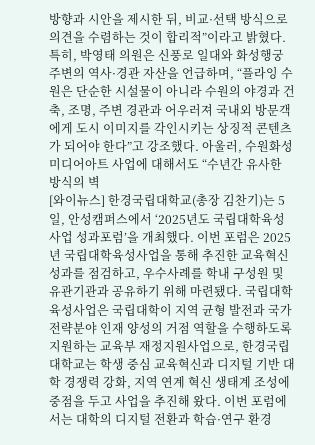방향과 시안을 제시한 뒤, 비교·선택 방식으로 의견을 수렴하는 것이 합리적”이라고 밝혔다. 특히, 박영태 의원은 신풍로 일대와 화성행궁 주변의 역사·경관 자산을 언급하며, “플라잉 수원은 단순한 시설물이 아니라 수원의 야경과 건축, 조명, 주변 경관과 어우러져 국내외 방문객에게 도시 이미지를 각인시키는 상징적 콘텐츠가 되어야 한다”고 강조했다. 아울러, 수원화성 미디어아트 사업에 대해서도 “수년간 유사한 방식의 벽
[와이뉴스] 한경국립대학교(총장 김찬기)는 5일, 안성캠퍼스에서 ‘2025년도 국립대학육성사업 성과포럼’을 개최했다. 이번 포럼은 2025년 국립대학육성사업을 통해 추진한 교육혁신 성과를 점검하고, 우수사례를 학내 구성원 및 유관기관과 공유하기 위해 마련됐다. 국립대학육성사업은 국립대학이 지역 균형 발전과 국가 전략분야 인재 양성의 거점 역할을 수행하도록 지원하는 교육부 재정지원사업으로, 한경국립대학교는 학생 중심 교육혁신과 디지털 기반 대학 경쟁력 강화, 지역 연계 혁신 생태계 조성에 중점을 두고 사업을 추진해 왔다. 이번 포럼에서는 대학의 디지털 전환과 학습·연구 환경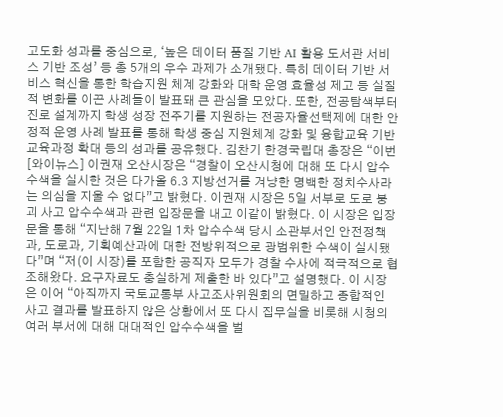고도화 성과를 중심으로, ‘높은 데이터 품질 기반 AI 활용 도서관 서비스 기반 조성’ 등 총 5개의 우수 과제가 소개됐다. 특히 데이터 기반 서비스 혁신을 통한 학습지원 체계 강화와 대학 운영 효율성 제고 등 실질적 변화를 이끈 사례들이 발표돼 큰 관심을 모았다. 또한, 전공탐색부터 진로 설계까지 학생 성장 전주기를 지원하는 전공자율선택제에 대한 안정적 운영 사례 발표를 통해 학생 중심 지원체계 강화 및 융합교육 기반 교육과정 확대 등의 성과를 공유했다. 김찬기 한경국립대 총장은 “이번
[와이뉴스] 이권재 오산시장은 “경찰이 오산시청에 대해 또 다시 압수수색을 실시한 것은 다가올 6.3 지방선거를 겨냥한 명백한 정치수사라는 의심을 지울 수 없다”고 밝혔다. 이권재 시장은 5일 서부로 도로 붕괴 사고 압수수색과 관련 입장문을 내고 이같이 밝혔다. 이 시장은 입장문을 통해 “지난해 7월 22일 1차 압수수색 당시 소관부서인 안전정책과, 도로과, 기획예산과에 대한 전방위적으로 광범위한 수색이 실시됐다”며 “저(이 시장)를 포함한 공직자 모두가 경찰 수사에 적극적으로 협조해왔다. 요구자료도 충실하게 제출한 바 있다”고 설명했다. 이 시장은 이어 “아직까지 국토교통부 사고조사위원회의 면밀하고 종합적인 사고 결과를 발표하지 않은 상황에서 또 다시 집무실을 비롯해 시청의 여러 부서에 대해 대대적인 압수수색을 벌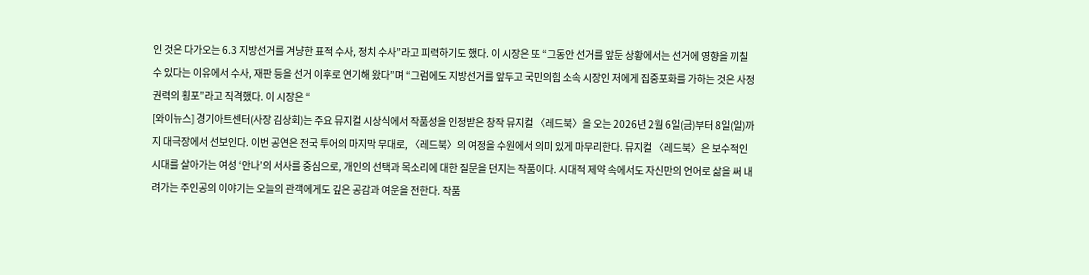인 것은 다가오는 6.3 지방선거를 겨냥한 표적 수사, 정치 수사”라고 피력하기도 했다. 이 시장은 또 “그동안 선거를 앞둔 상황에서는 선거에 영향을 끼칠 수 있다는 이유에서 수사, 재판 등을 선거 이후로 연기해 왔다”며 “그럼에도 지방선거를 앞두고 국민의힘 소속 시장인 저에게 집중포화를 가하는 것은 사정 권력의 횡포”라고 직격했다. 이 시장은 “
[와이뉴스] 경기아트센터(사장 김상회)는 주요 뮤지컬 시상식에서 작품성을 인정받은 창작 뮤지컬 〈레드북〉을 오는 2026년 2월 6일(금)부터 8일(일)까지 대극장에서 선보인다. 이번 공연은 전국 투어의 마지막 무대로, 〈레드북〉의 여정을 수원에서 의미 있게 마무리한다. 뮤지컬 〈레드북〉은 보수적인 시대를 살아가는 여성 ‘안나’의 서사를 중심으로, 개인의 선택과 목소리에 대한 질문을 던지는 작품이다. 시대적 제약 속에서도 자신만의 언어로 삶을 써 내려가는 주인공의 이야기는 오늘의 관객에게도 깊은 공감과 여운을 전한다. 작품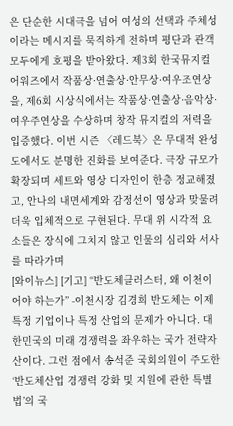은 단순한 시대극을 넘어 여성의 선택과 주체성이라는 메시지를 묵직하게 전하며 평단과 관객 모두에게 호평을 받아왔다. 제3회 한국뮤지컬어워즈에서 작품상·연출상·안무상·여우조연상을, 제6회 시상식에서는 작품상·연출상·음악상·여우주연상을 수상하며 창작 뮤지컬의 저력을 입증했다. 이번 시즌 〈레드북〉은 무대적 완성도에서도 분명한 진화를 보여준다. 극장 규모가 확장되며 세트와 영상 디자인이 한층 정교해졌고, 안나의 내면세계와 감정선이 영상과 맞물려 더욱 입체적으로 구현된다. 무대 위 시각적 요소들은 장식에 그치지 않고 인물의 심리와 서사를 따라가며
[와이뉴스] [기고] “반도체클러스터, 왜 이천이어야 하는가” -이천시장 김경희 반도체는 이제 특정 기업이나 특정 산업의 문제가 아니다. 대한민국의 미래 경쟁력을 좌우하는 국가 전략자산이다. 그런 점에서 송석준 국회의원이 주도한 ‘반도체산업 경쟁력 강화 및 지원에 관한 특별법’의 국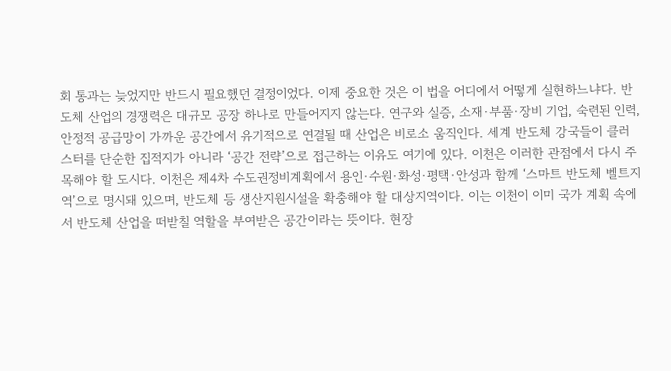회 통과는 늦었지만 반드시 필요했던 결정이었다. 이제 중요한 것은 이 법을 어디에서 어떻게 실현하느냐다. 반도체 산업의 경쟁력은 대규모 공장 하나로 만들어지지 않는다. 연구와 실증, 소재·부품·장비 기업, 숙련된 인력, 안정적 공급망이 가까운 공간에서 유기적으로 연결될 때 산업은 비로소 움직인다. 세계 반도체 강국들이 클러스터를 단순한 집적지가 아니라 ‘공간 전략’으로 접근하는 이유도 여기에 있다. 이천은 이러한 관점에서 다시 주목해야 할 도시다. 이천은 제4차 수도권정비계획에서 용인·수원·화성·평택·안성과 함께 ‘스마트 반도체 벨트지역’으로 명시돼 있으며, 반도체 등 생산지원시설을 확충해야 할 대상지역이다. 이는 이천이 이미 국가 계획 속에서 반도체 산업을 떠받칠 역할을 부여받은 공간이라는 뜻이다. 현장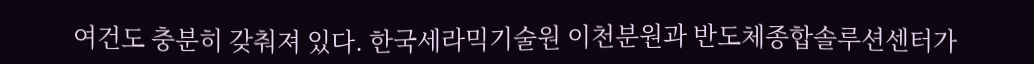여건도 충분히 갖춰져 있다. 한국세라믹기술원 이천분원과 반도체종합솔루션센터가